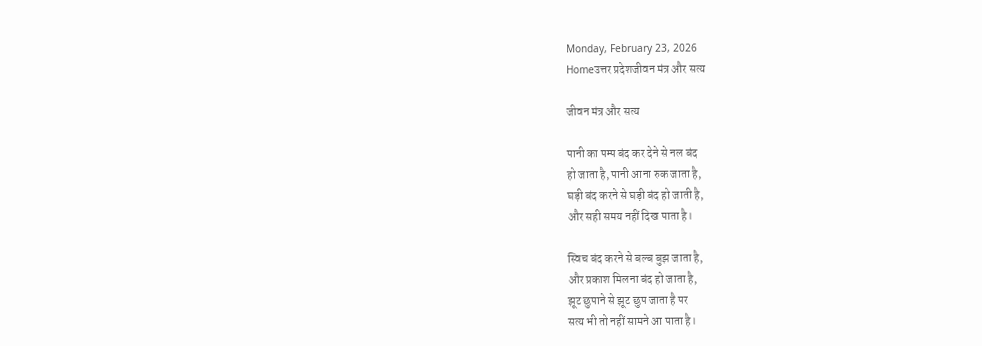Monday, February 23, 2026
Homeउत्तर प्रदेशजीवन मंत्र और सत्य

जीवन मंत्र और सत्य

पानी का पम्प बंद कर देने से नल बंद
हो जाता है, पानी आना रुक जाता है,
घड़ी बंद करने से घड़ी बंद हो जाती है,
और सही समय नहीं दिख पाता है।

स्विच बंद करने से बल्ब बुझ जाता है,
और प्रकाश मिलना बंद हो जाता है,
झूट छुपाने से झूट छुप जाता है पर
सत्य भी तो नहीं सामने आ पाता है।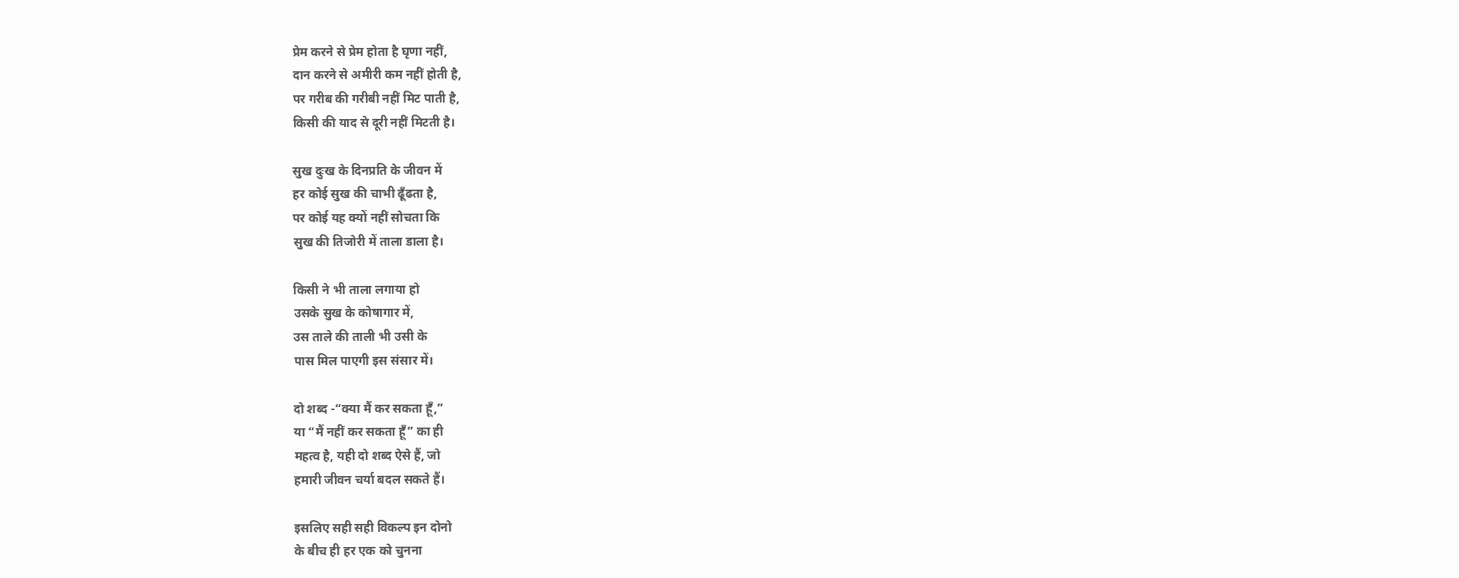प्रेम करने से प्रेम होता है घृणा नहीं,
दान करने से अमीरी कम नहीं होती है,
पर गरीब की गरीबी नहीं मिट पाती है,
किसी की याद से दूरी नहीं मिटती है।

सुख दुःख के दिनप्रति के जीवन में
हर कोई सुख की चाभी ढूँढता है,
पर कोई यह क्यों नहीं सोचता कि
सुख की तिजोरी में ताला डाला है।

किसी ने भी ताला लगाया हो
उसके सुख के कोषागार में,
उस ताले की ताली भी उसी के
पास मिल पाएगी इस संसार में।

दो शब्द -“क्या मैं कर सकता हूँ,”
या “मैं नहीं कर सकता हूँ” का ही
महत्व है, यही दो शब्द ऐसे हैं, जो
हमारी जीवन चर्या बदल सकते हैं।

इसलिए सही सही विकल्प इन दोनो
के बीच ही हर एक को चुनना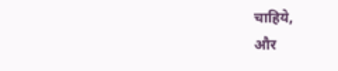चाहिये,
और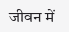जीवन में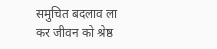समुचित बदलाव ला
कर जीवन को श्रेष्ठ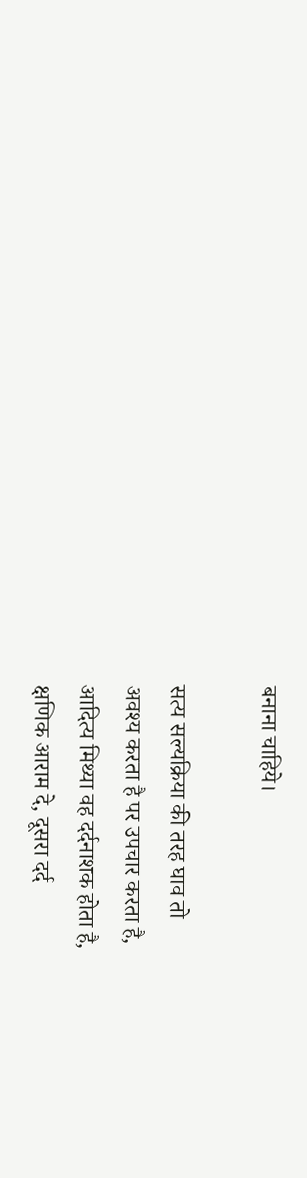बनाना चाहिये।

सत्य सल्यक्रिया की तरह घाव तो
अवश्य करता है पर उपचार करता है,
आदित्य मिथ्या वह दर्दनाशक होता है,
क्षणिक आराम दे, दूसरा दर्द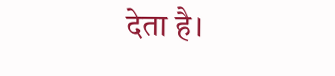देता है।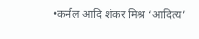•कर्नल आदि शंकर मिश्र ‘आदित्य’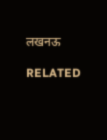लखनऊ

RELATED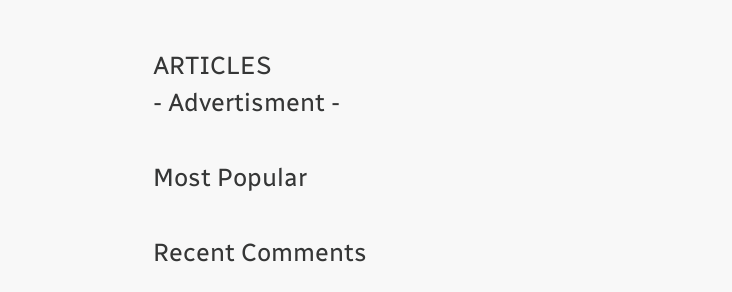ARTICLES
- Advertisment -

Most Popular

Recent Comments